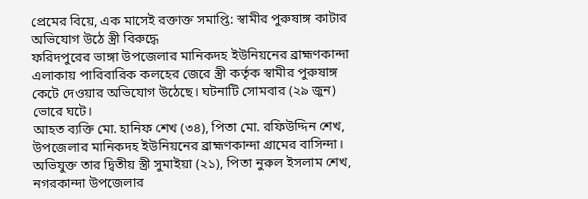প্রেমের বিয়ে, এক মাসেই রক্তাক্ত সমাপ্তি: স্বামীর পুরুষাঙ্গ কাটার অভিযোগ উঠে স্ত্রী বিরুদ্ধে
ফরিদপুরের ভাঙ্গা উপজেলার মানিকদহ ইউনিয়নের ব্রাহ্মণকান্দা এলাকায় পারিবারিক কলহের জেরে স্ত্রী কর্তৃক স্বামীর পুরুষাঙ্গ কেটে দেওয়ার অভিযোগ উঠেছে। ঘটনাটি সোমবার (২৯ জুন) ভোরে ঘটে।
আহত ব্যক্তি মো. হানিফ শেখ (৩৪), পিতা মো. রফিউদ্দিন শেখ, উপজেলার মানিকদহ ইউনিয়নের ব্রাহ্মণকান্দা গ্রামের বাসিন্দা। অভিযুক্ত তার দ্বিতীয় স্ত্রী সুমাইয়া (২১), পিতা নুরুল ইসলাম শেখ, নগরকান্দা উপজেলার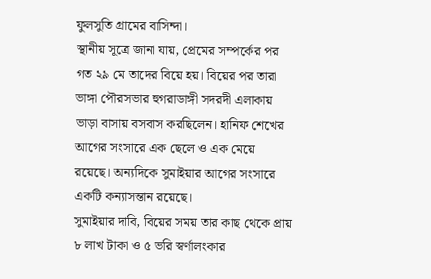ফুলসুতি গ্রামের বাসিন্দা।
স্থানীয় সূত্রে জানা যায়, প্রেমের সম্পর্কের পর গত ২৯ মে তাদের বিয়ে হয়। বিয়ের পর তারা ভাঙ্গা পৌরসভার হুগরাডাঙ্গী সদরদী এলাকায় ভাড়া বাসায় বসবাস করছিলেন। হানিফ শেখের আগের সংসারে এক ছেলে ও এক মেয়ে রয়েছে। অন্যদিকে সুমাইয়ার আগের সংসারে একটি কন্যাসন্তান রয়েছে।
সুমাইয়ার দাবি, বিয়ের সময় তার কাছ থেকে প্রায় ৮ লাখ টাকা ও ৫ ভরি স্বর্ণালংকার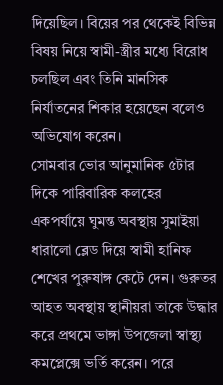দিয়েছিল। বিয়ের পর থেকেই বিভিন্ন বিষয় নিয়ে স্বামী-স্ত্রীর মধ্যে বিরোধ চলছিল এবং তিনি মানসিক নির্যাতনের শিকার হয়েছেন বলেও অভিযোগ করেন।
সোমবার ভোর আনুমানিক ৫টার দিকে পারিবারিক কলহের একপর্যায়ে ঘুমন্ত অবস্থায় সুমাইয়া ধারালো ব্লেড দিয়ে স্বামী হানিফ শেখের পুরুষাঙ্গ কেটে দেন। গুরুতর আহত অবস্থায় স্থানীয়রা তাকে উদ্ধার করে প্রথমে ভাঙ্গা উপজেলা স্বাস্থ্য কমপ্লেক্সে ভর্তি করেন। পরে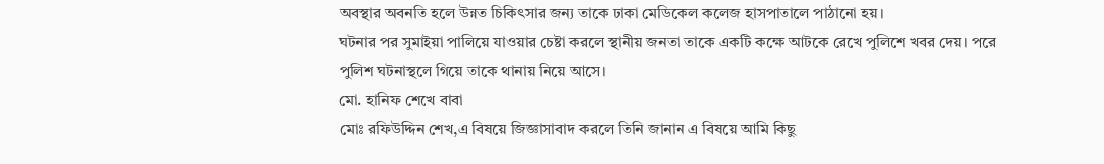অবস্থার অবনতি হলে উন্নত চিকিৎসার জন্য তাকে ঢাকা মেডিকেল কলেজ হাসপাতালে পাঠানো হয়।
ঘটনার পর সুমাইয়া পালিয়ে যাওয়ার চেষ্টা করলে স্থানীয় জনতা তাকে একটি কক্ষে আটকে রেখে পুলিশে খবর দেয়। পরে পুলিশ ঘটনাস্থলে গিয়ে তাকে থানায় নিয়ে আসে।
মো. হানিফ শেখে বাবা
মোঃ রফিউদ্দিন শেখ,এ বিষয়ে জিজ্ঞাসাবাদ করলে তিনি জানান এ বিষয়ে আমি কিছু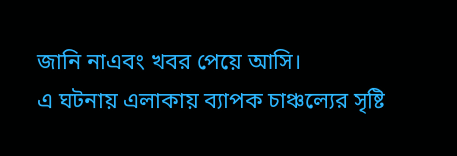জানি নাএবং খবর পেয়ে আসি।
এ ঘটনায় এলাকায় ব্যাপক চাঞ্চল্যের সৃষ্টি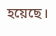হয়েছে।